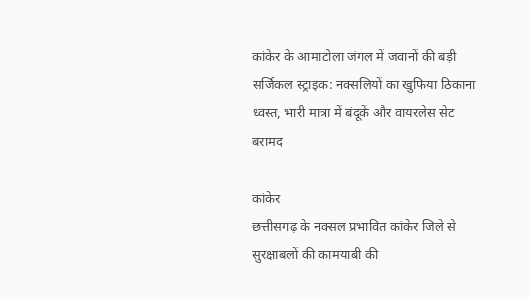कांकेर के आमाटोला जंगल में जवानों की बड़ी सर्जिकल स्ट्राइक: नक्सलियों का खुफिया ठिकाना ध्वस्त, भारी मात्रा में बंदूकें और वायरलेस सेट बरामद

कांकेर
छत्तीसगढ़ के नक्सल प्रभावित कांकेर जिले से सुरक्षाबलों की कामयाबी की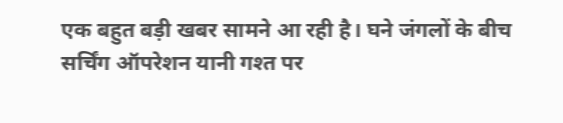एक बहुत बड़ी खबर सामने आ रही है। घने जंगलों के बीच सर्चिंग ऑपरेशन यानी गश्त पर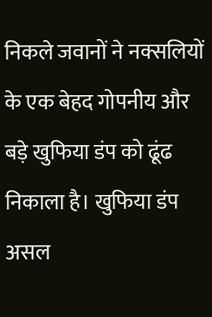निकले जवानों ने नक्सलियों के एक बेहद गोपनीय और बड़े खुफिया डंप को ढूंढ निकाला है। खुफिया डंप असल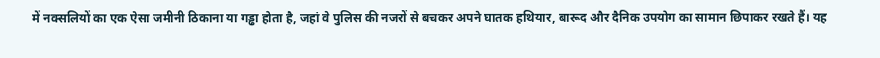में नक्सलियों का एक ऐसा जमीनी ठिकाना या गड्ढा होता है, जहां वे पुलिस की नजरों से बचकर अपने घातक हथियार, बारूद और दैनिक उपयोग का सामान छिपाकर रखते हैं। यह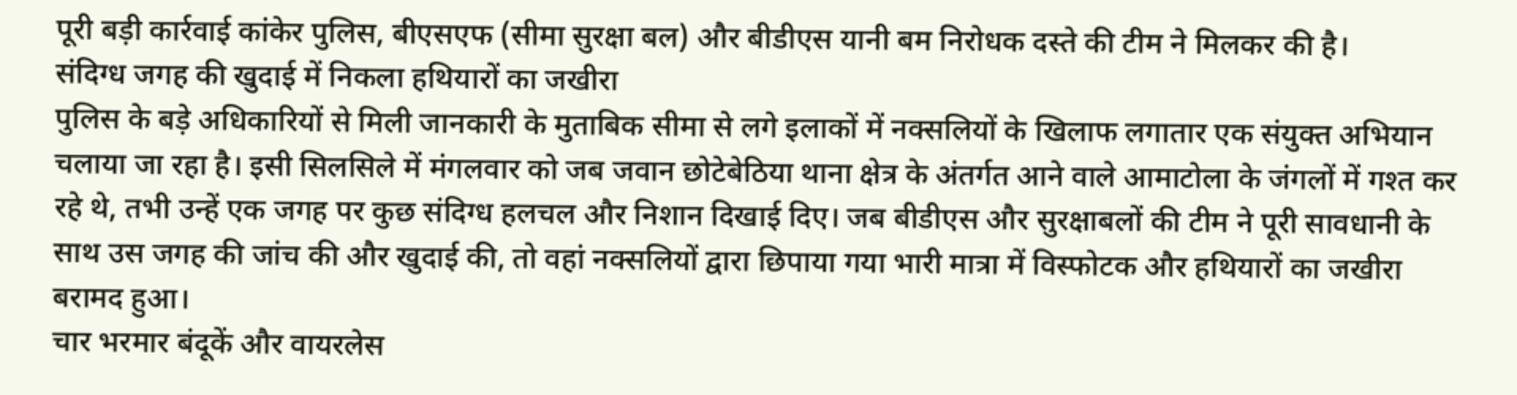पूरी बड़ी कार्रवाई कांकेर पुलिस, बीएसएफ (सीमा सुरक्षा बल) और बीडीएस यानी बम निरोधक दस्ते की टीम ने मिलकर की है।
संदिग्ध जगह की खुदाई में निकला हथियारों का जखीरा
पुलिस के बड़े अधिकारियों से मिली जानकारी के मुताबिक सीमा से लगे इलाकों में नक्सलियों के खिलाफ लगातार एक संयुक्त अभियान चलाया जा रहा है। इसी सिलसिले में मंगलवार को जब जवान छोटेबेठिया थाना क्षेत्र के अंतर्गत आने वाले आमाटोला के जंगलों में गश्त कर रहे थे, तभी उन्हें एक जगह पर कुछ संदिग्ध हलचल और निशान दिखाई दिए। जब बीडीएस और सुरक्षाबलों की टीम ने पूरी सावधानी के साथ उस जगह की जांच की और खुदाई की, तो वहां नक्सलियों द्वारा छिपाया गया भारी मात्रा में विस्फोटक और हथियारों का जखीरा बरामद हुआ।
चार भरमार बंदूकें और वायरलेस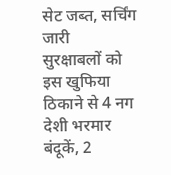सेट जब्त, सर्चिंग जारी
सुरक्षाबलों को इस खुफिया ठिकाने से 4 नग देशी भरमार बंदूकें, 2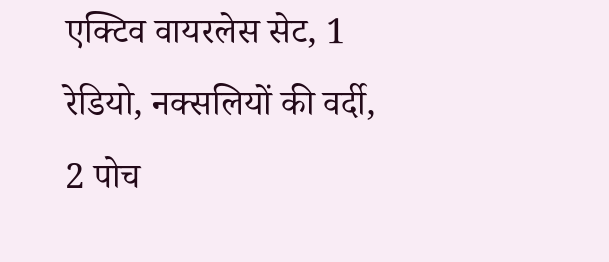एक्टिव वायरलेस सेट, 1 रेडियो, नक्सलियों की वर्दी, 2 पोच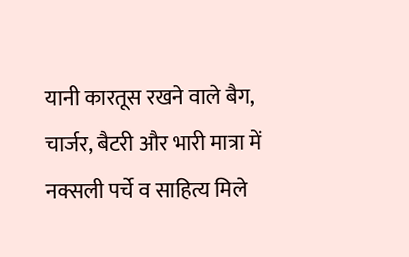यानी कारतूस रखने वाले बैग, चार्जर, बैटरी और भारी मात्रा में नक्सली पर्चे व साहित्य मिले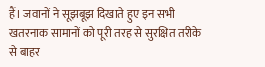हैं। जवानों ने सूझबूझ दिखाते हुए इन सभी खतरनाक सामानों को पूरी तरह से सुरक्षित तरीके से बाहर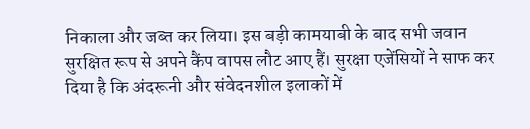निकाला और जब्त कर लिया। इस बड़ी कामयाबी के बाद सभी जवान सुरक्षित रूप से अपने कैंप वापस लौट आए हैं। सुरक्षा एजेंसियों ने साफ कर दिया है कि अंदरूनी और संवेदनशील इलाकों में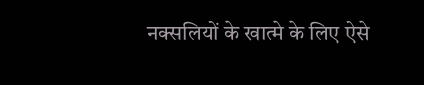नक्सलियों के खात्मे के लिए ऐसे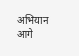अभियान आगे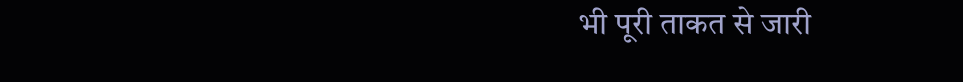भी पूरी ताकत से जारी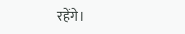रहेंगे।